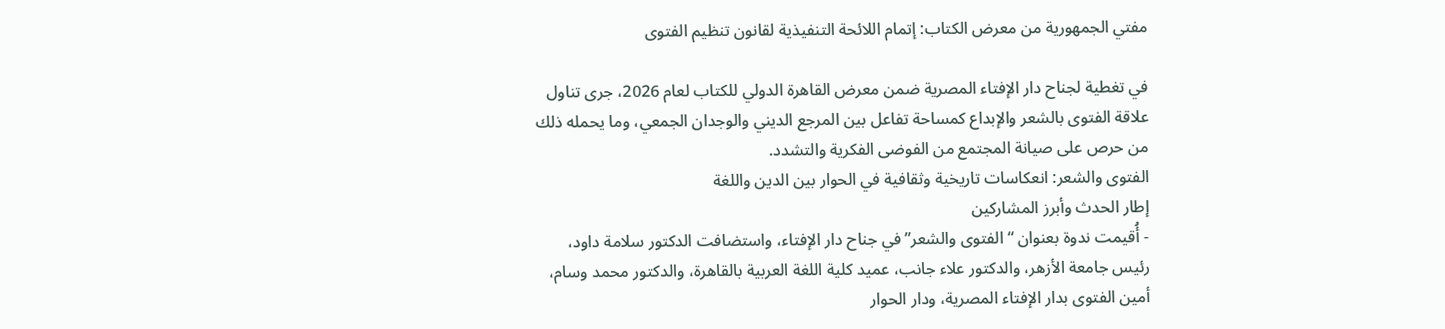مفتي الجمهورية من معرض الكتاب: إتمام اللائحة التنفيذية لقانون تنظيم الفتوى

في تغطية لجناح دار الإفتاء المصرية ضمن معرض القاهرة الدولي للكتاب لعام 2026، جرى تناول علاقة الفتوى بالشعر والإبداع كمساحة تفاعل بين المرجع الديني والوجدان الجمعي، وما يحمله ذلك من حرص على صيانة المجتمع من الفوضى الفكرية والتشدد.
الفتوى والشعر: انعكاسات تاريخية وثقافية في الحوار بين الدين واللغة
إطار الحدث وأبرز المشاركين
- أُقيمت ندوة بعنوان “الفتوى والشعر” في جناح دار الإفتاء، واستضافت الدكتور سلامة داود، رئيس جامعة الأزهر، والدكتور علاء جانب، عميد كلية اللغة العربية بالقاهرة، والدكتور محمد وسام، أمين الفتوى بدار الإفتاء المصرية، ودار الحوار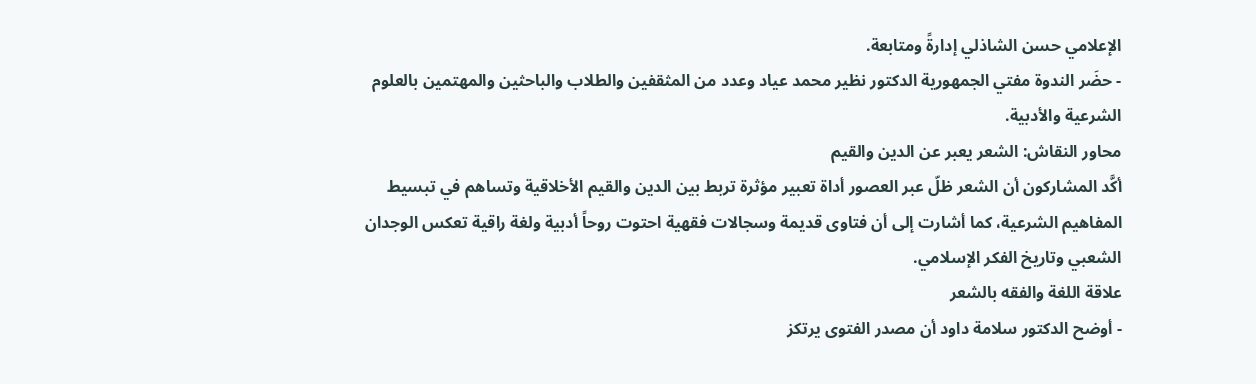الإعلامي حسن الشاذلي إدارةً ومتابعة.
- حضَر الندوة مفتي الجمهورية الدكتور نظير محمد عياد وعدد من المثقفين والطلاب والباحثين والمهتمين بالعلوم الشرعية والأدبية.
محاور النقاش: الشعر يعبر عن الدين والقيم
أكَّد المشاركون أن الشعر ظلّ عبر العصور أداة تعبير مؤثرة تربط بين الدين والقيم الأخلاقية وتساهم في تبسيط المفاهيم الشرعية، كما أشارت إلى أن فتاوى قديمة وسجالات فقهية احتوت روحاً أدبية ولغة راقية تعكس الوجدان الشعبي وتاريخ الفكر الإسلامي.
علاقة اللغة والفقه بالشعر
- أوضح الدكتور سلامة داود أن مصدر الفتوى يرتكز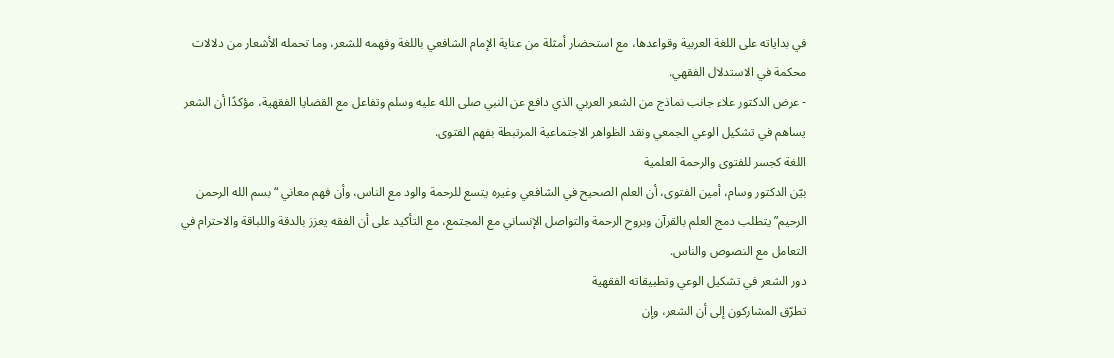في بداياته على اللغة العربية وقواعدها، مع استحضار أمثلة من عناية الإمام الشافعي باللغة وفهمه للشعر، وما تحمله الأشعار من دلالات محكمة في الاستدلال الفقهي.
- عرض الدكتور علاء جانب نماذج من الشعر العربي الذي دافع عن النبي صلى الله عليه وسلم وتفاعل مع القضايا الفقهية، مؤكدًا أن الشعر يساهم في تشكيل الوعي الجمعي ونقد الظواهر الاجتماعية المرتبطة بفهم الفتوى.
اللغة كجسر للفتوى والرحمة العلمية
بيّن الدكتور وسام، أمين الفتوى، أن العلم الصحيح في الشافعي وغيره يتسع للرحمة والود مع الناس، وأن فهم معاني “بسم الله الرحمن الرحيم” يتطلب دمج العلم بالقرآن وبروح الرحمة والتواصل الإنساني مع المجتمع، مع التأكيد على أن الفقه يعزز بالدقة واللباقة والاحترام في التعامل مع النصوص والناس.
دور الشعر في تشكيل الوعي وتطبيقاته الفقهية
تطرّق المشاركون إلى أن الشعر، وإن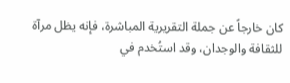كان خارجاً عن جملة التقريرية المباشرة، فإنه يظل مرآة للثقافة والوجدان، وقد استُخدم في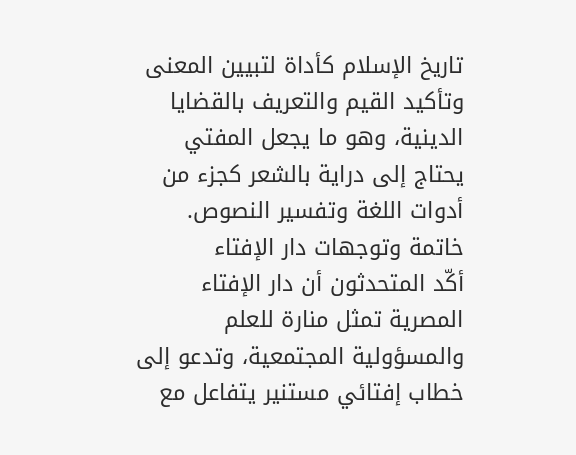تاريخ الإسلام كأداة لتبيين المعنى وتأكيد القيم والتعريف بالقضايا الدينية، وهو ما يجعل المفتي يحتاج إلى دراية بالشعر كجزء من أدوات اللغة وتفسير النصوص.
خاتمة وتوجهات دار الإفتاء
أكّد المتحدثون أن دار الإفتاء المصرية تمثل منارة للعلم والمسؤولية المجتمعية، وتدعو إلى خطاب إفتائي مستنير يتفاعل مع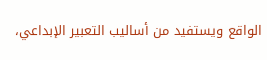الواقع ويستفيد من أساليب التعبير الإبداعي،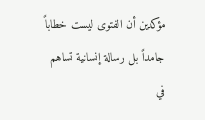مؤكدين أن الفتوى ليست خطاباً جامداً بل رسالة إنسانية تساهم في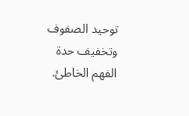توحيد الصفوف وتخفيف حدة الفهم الخاطئ.